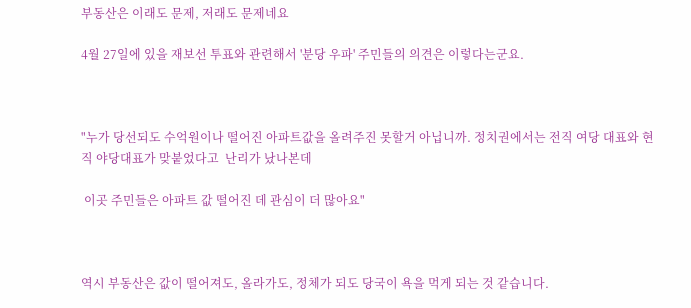부동산은 이래도 문제, 저래도 문제네요

4월 27일에 있을 재보선 투표와 관련해서 '분당 우파' 주민들의 의견은 이렇다는군요.



"누가 당선되도 수억원이나 떨어진 아파트값을 올려주진 못할거 아닙니까. 정치권에서는 전직 여당 대표와 현직 야당대표가 맞붙었다고  난리가 났나본데

 이곳 주민들은 아파트 값 떨어진 데 관심이 더 많아요"



역시 부동산은 값이 떨어져도, 올라가도, 정체가 되도 당국이 욕을 먹게 되는 것 같습니다.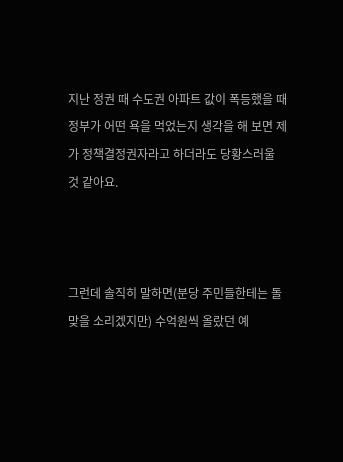지난 정권 때 수도권 아파트 값이 폭등했을 때 정부가 어떤 욕을 먹었는지 생각을 해 보면 제가 정책결정권자라고 하더라도 당황스러울 것 같아요.



그런데 솔직히 말하면(분당 주민들한테는 돌 맞을 소리겠지만) 수억원씩 올랐던 예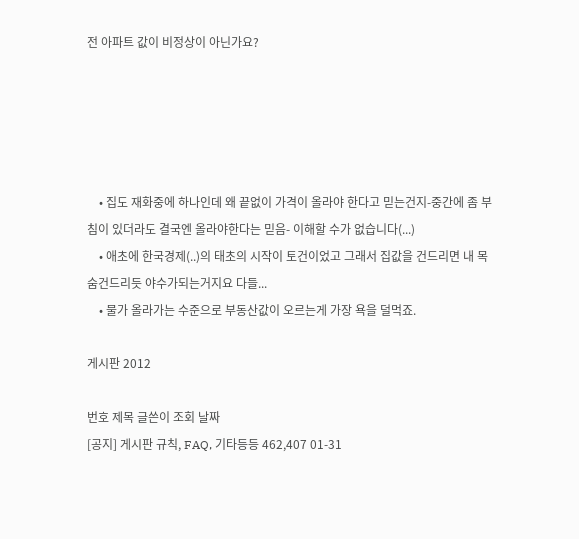전 아파트 값이 비정상이 아닌가요?





    • 집도 재화중에 하나인데 왜 끝없이 가격이 올라야 한다고 믿는건지-중간에 좀 부침이 있더라도 결국엔 올라야한다는 믿음- 이해할 수가 없습니다(...)
    • 애초에 한국경제(..)의 태초의 시작이 토건이었고 그래서 집값을 건드리면 내 목숨건드리듯 야수가되는거지요 다들...
    • 물가 올라가는 수준으로 부동산값이 오르는게 가장 욕을 덜먹죠.

게시판 2012

번호 제목 글쓴이 조회 날짜
[공지] 게시판 규칙, FAQ, 기타등등 462,407 01-31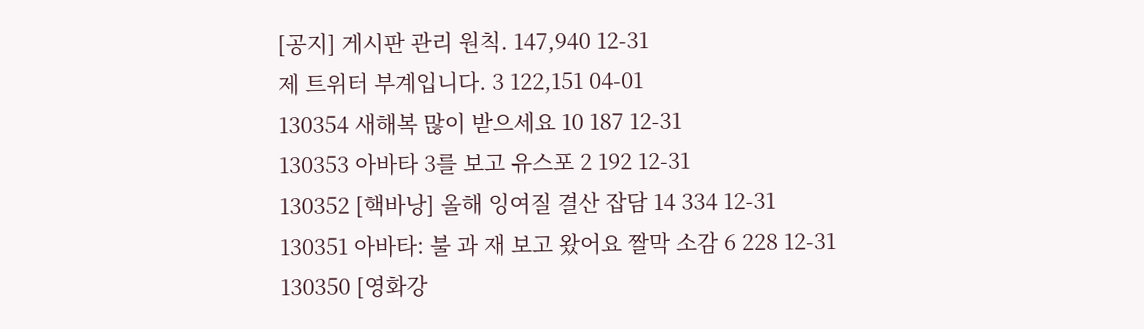[공지] 게시판 관리 원칙. 147,940 12-31
제 트위터 부계입니다. 3 122,151 04-01
130354 새해복 많이 받으세요 10 187 12-31
130353 아바타 3를 보고 유스포 2 192 12-31
130352 [핵바낭] 올해 잉여질 결산 잡담 14 334 12-31
130351 아바타: 불 과 재 보고 왔어요 짤막 소감 6 228 12-31
130350 [영화강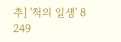추] '척의 일생' 8 249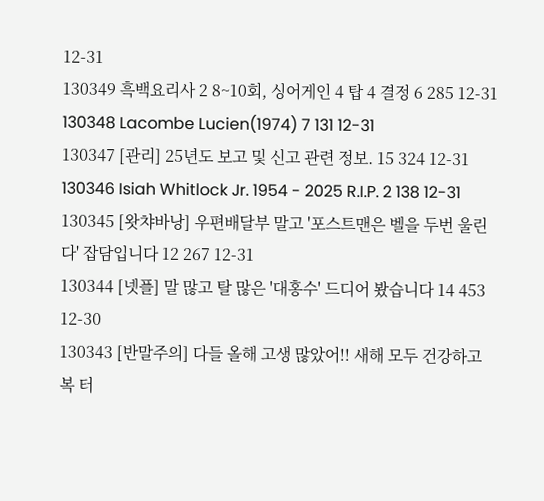12-31
130349 흑백요리사 2 8~10회, 싱어게인 4 탑 4 결정 6 285 12-31
130348 Lacombe Lucien(1974) 7 131 12-31
130347 [관리] 25년도 보고 및 신고 관련 정보. 15 324 12-31
130346 Isiah Whitlock Jr. 1954 - 2025 R.I.P. 2 138 12-31
130345 [왓챠바낭] 우편배달부 말고 '포스트맨은 벨을 두번 울린다' 잡담입니다 12 267 12-31
130344 [넷플] 말 많고 탈 많은 '대홍수' 드디어 봤습니다 14 453 12-30
130343 [반말주의] 다들 올해 고생 많았어!! 새해 모두 건강하고 복 터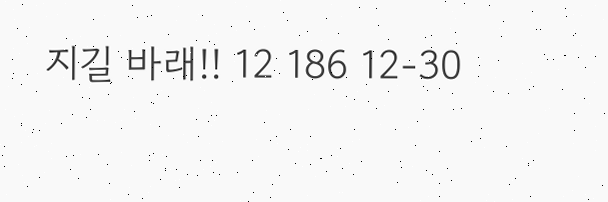지길 바래!! 12 186 12-30